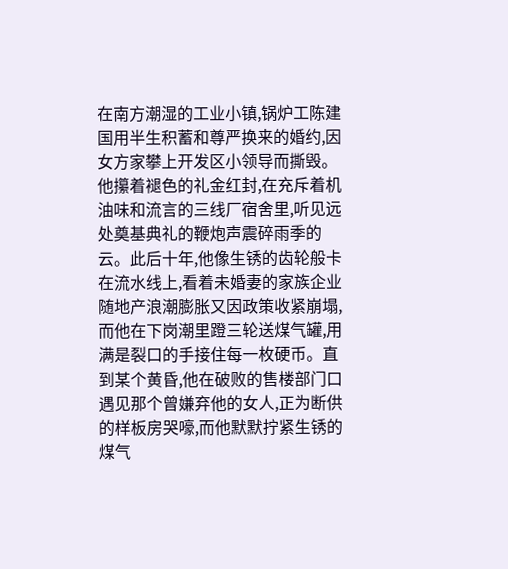在南方潮湿的工业小镇,锅炉工陈建国用半生积蓄和尊严换来的婚约,因女方家攀上开发区小领导而撕毁。他攥着褪色的礼金红封,在充斥着机油味和流言的三线厂宿舍里,听见远处奠基典礼的鞭炮声震碎雨季的云。此后十年,他像生锈的齿轮般卡在流水线上,看着未婚妻的家族企业随地产浪潮膨胀又因政策收紧崩塌,而他在下岗潮里蹬三轮送煤气罐,用满是裂口的手接住每一枚硬币。直到某个黄昏,他在破败的售楼部门口遇见那个曾嫌弃他的女人,正为断供的样板房哭嚎,而他默默拧紧生锈的煤气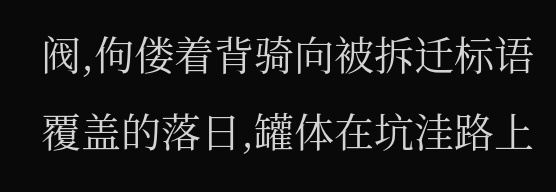阀,佝偻着背骑向被拆迁标语覆盖的落日,罐体在坑洼路上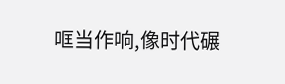哐当作响,像时代碾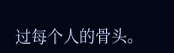过每个人的骨头。